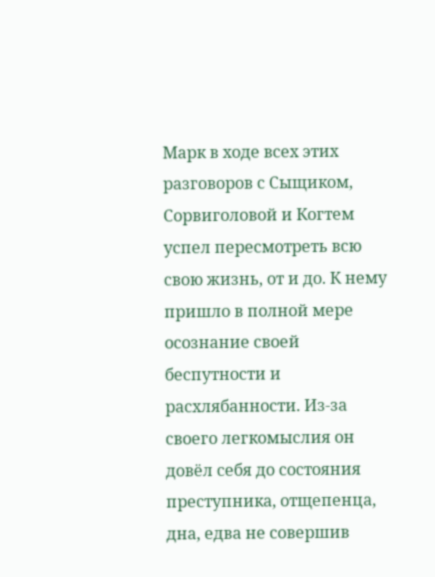Марк в ходе всех этих разговоров с Сыщиком, Сорвиголовой и Когтем успел пересмотреть всю свою жизнь, от и до. К нему пришло в полной мере осознание своей беспутности и расхлябанности. Из-за своего легкомыслия он довёл себя до состояния преступника, отщепенца, дна, едва не совершив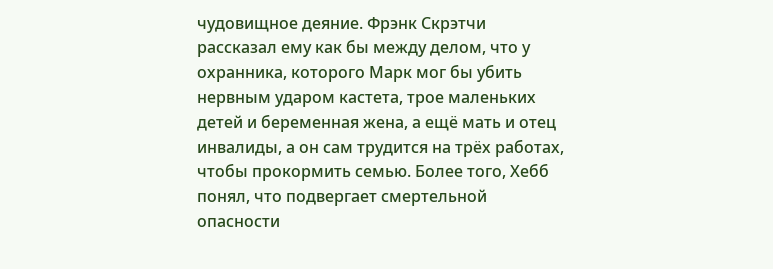чудовищное деяние. Фрэнк Скрэтчи рассказал ему как бы между делом, что у охранника, которого Марк мог бы убить нервным ударом кастета, трое маленьких детей и беременная жена, а ещё мать и отец инвалиды, а он сам трудится на трёх работах, чтобы прокормить семью. Более того, Хебб понял, что подвергает смертельной опасности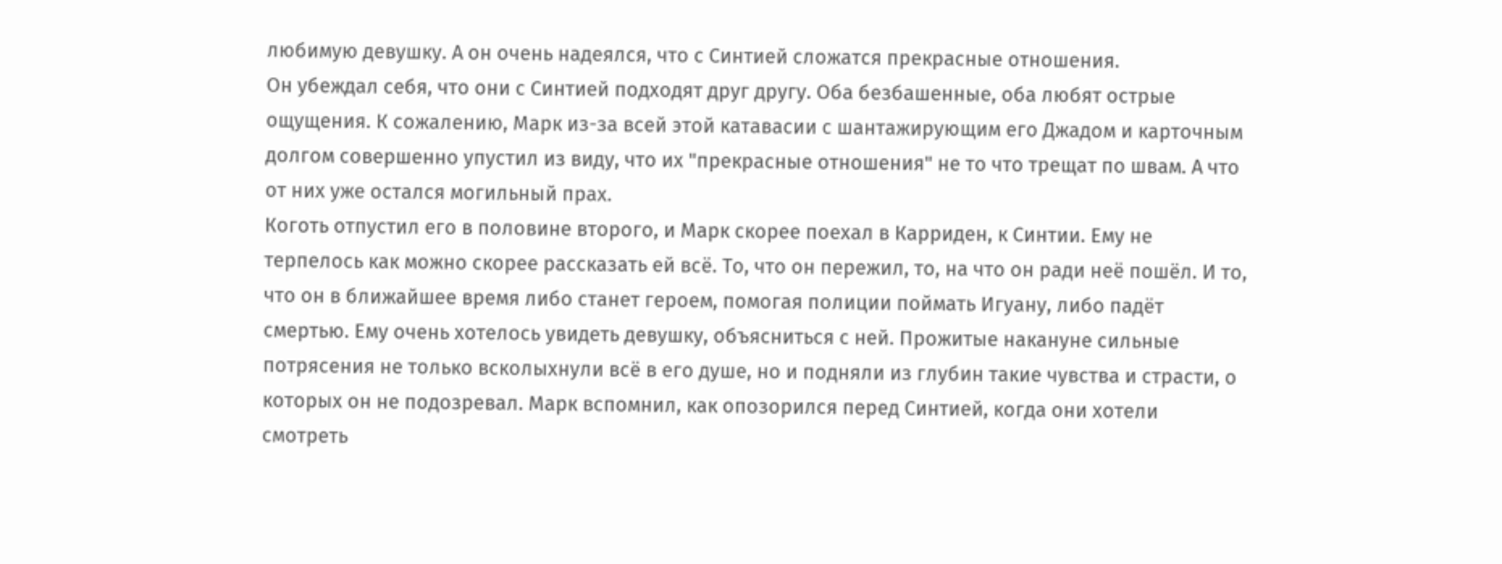любимую девушку. А он очень надеялся, что с Синтией сложатся прекрасные отношения.
Он убеждал себя, что они с Синтией подходят друг другу. Оба безбашенные, оба любят острые ощущения. К сожалению, Марк из-за всей этой катавасии с шантажирующим его Джадом и карточным долгом совершенно упустил из виду, что их "прекрасные отношения" не то что трещат по швам. А что от них уже остался могильный прах.
Коготь отпустил его в половине второго, и Марк скорее поехал в Карриден, к Синтии. Ему не терпелось как можно скорее рассказать ей всё. То, что он пережил, то, на что он ради неё пошёл. И то, что он в ближайшее время либо станет героем, помогая полиции поймать Игуану, либо падёт смертью. Ему очень хотелось увидеть девушку, объясниться с ней. Прожитые накануне сильные потрясения не только всколыхнули всё в его душе, но и подняли из глубин такие чувства и страсти, о которых он не подозревал. Марк вспомнил, как опозорился перед Синтией, когда они хотели смотреть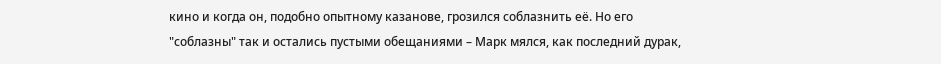кино и когда он, подобно опытному казанове, грозился соблазнить её. Но его "соблазны" так и остались пустыми обещаниями – Марк мялся, как последний дурак,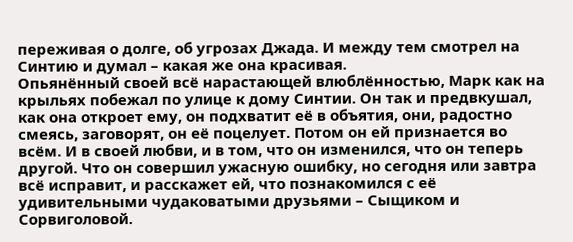переживая о долге, об угрозах Джада. И между тем смотрел на Синтию и думал – какая же она красивая.
Опьянённый своей всё нарастающей влюблённостью, Марк как на крыльях побежал по улице к дому Синтии. Он так и предвкушал, как она откроет ему, он подхватит её в объятия, они, радостно смеясь, заговорят, он её поцелует. Потом он ей признается во всём. И в своей любви, и в том, что он изменился, что он теперь другой. Что он совершил ужасную ошибку, но сегодня или завтра всё исправит, и расскажет ей, что познакомился с её удивительными чудаковатыми друзьями – Сыщиком и Сорвиголовой.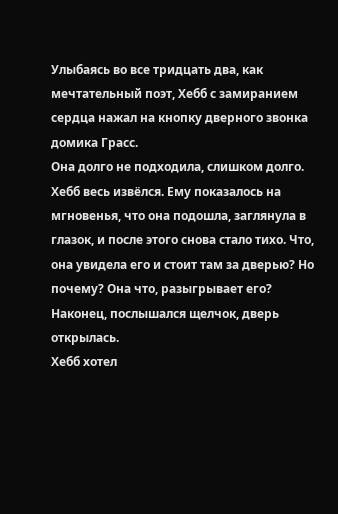Улыбаясь во все тридцать два, как мечтательный поэт, Хебб с замиранием сердца нажал на кнопку дверного звонка домика Грасс.
Она долго не подходила, слишком долго. Хебб весь извёлся. Ему показалось на мгновенья, что она подошла, заглянула в глазок, и после этого снова стало тихо. Что, она увидела его и стоит там за дверью? Но почему? Она что, разыгрывает его?
Наконец, послышался щелчок, дверь открылась.
Хебб хотел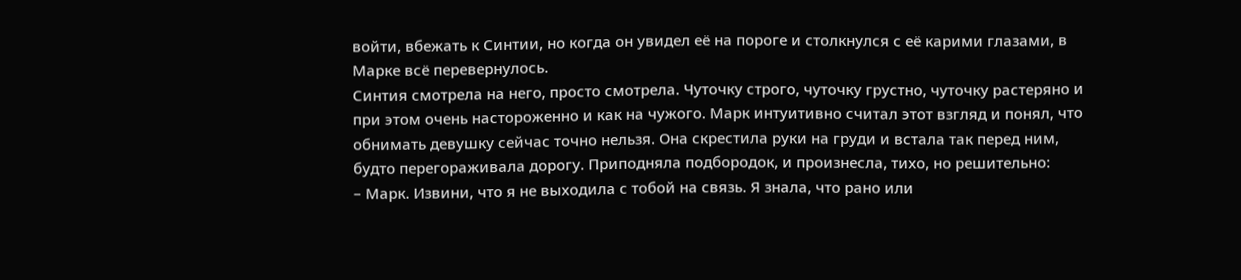войти, вбежать к Синтии, но когда он увидел её на пороге и столкнулся с её карими глазами, в Марке всё перевернулось.
Синтия смотрела на него, просто смотрела. Чуточку строго, чуточку грустно, чуточку растеряно и при этом очень настороженно и как на чужого. Марк интуитивно считал этот взгляд и понял, что обнимать девушку сейчас точно нельзя. Она скрестила руки на груди и встала так перед ним, будто перегораживала дорогу. Приподняла подбородок, и произнесла, тихо, но решительно:
– Марк. Извини, что я не выходила с тобой на связь. Я знала, что рано или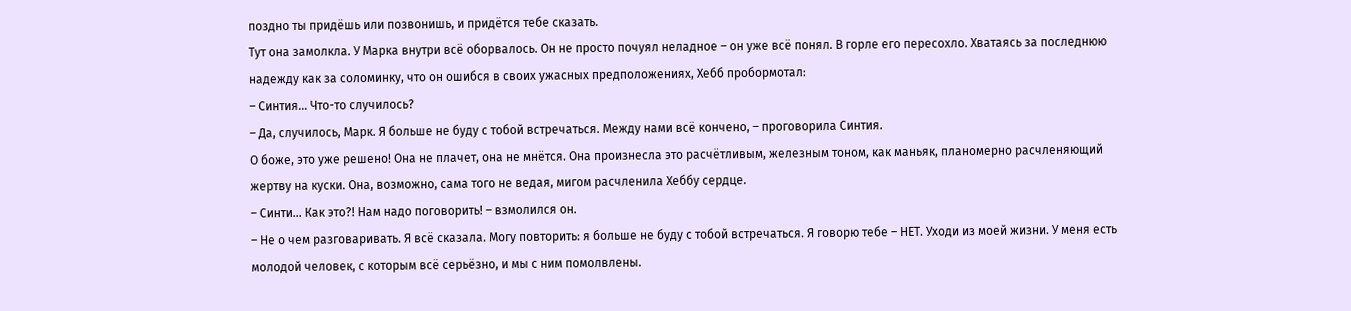поздно ты придёшь или позвонишь, и придётся тебе сказать.
Тут она замолкла. У Марка внутри всё оборвалось. Он не просто почуял неладное – он уже всё понял. В горле его пересохло. Хватаясь за последнюю надежду как за соломинку, что он ошибся в своих ужасных предположениях, Хебб пробормотал:
– Синтия… Что-то случилось?
– Да, случилось, Марк. Я больше не буду с тобой встречаться. Между нами всё кончено, – проговорила Синтия.
О боже, это уже решено! Она не плачет, она не мнётся. Она произнесла это расчётливым, железным тоном, как маньяк, планомерно расчленяющий жертву на куски. Она, возможно, сама того не ведая, мигом расчленила Хеббу сердце.
– Синти… Как это?! Нам надо поговорить! – взмолился он.
– Не о чем разговаривать. Я всё сказала. Могу повторить: я больше не буду с тобой встречаться. Я говорю тебе – НЕТ. Уходи из моей жизни. У меня есть молодой человек, с которым всё серьёзно, и мы с ним помолвлены.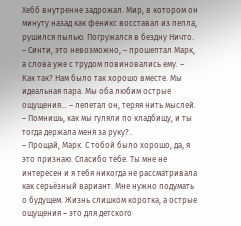Хебб внутренне задрожал. Мир, в котором он минуту назад как феникс восставал из пепла, рушился пылью. Погружался в бездну Ничто.
– Синти, это невозможно, – прошептал Марк, а слова уже с трудом повиновались ему. – Как так? Нам было так хорошо вместе. Мы идеальная пара. Мы оба любим острые ощущения… – лепетал он, теряя нить мыслей. – Помнишь, как мы гуляли по кладбищу, и ты тогда держала меня за руку?..
– Прощай, Марк. С тобой было хорошо, да, я это признаю. Спасибо тебе. Ты мне не интересен и я тебя никогда не рассматривала как серьёзный вариант. Мне нужно подумать о будущем. Жизнь слишком коротка, а острые ощущения – это для детского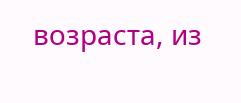возраста, из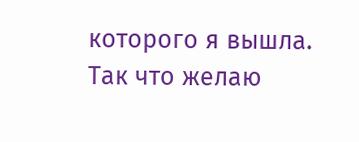которого я вышла. Так что желаю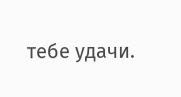тебе удачи.